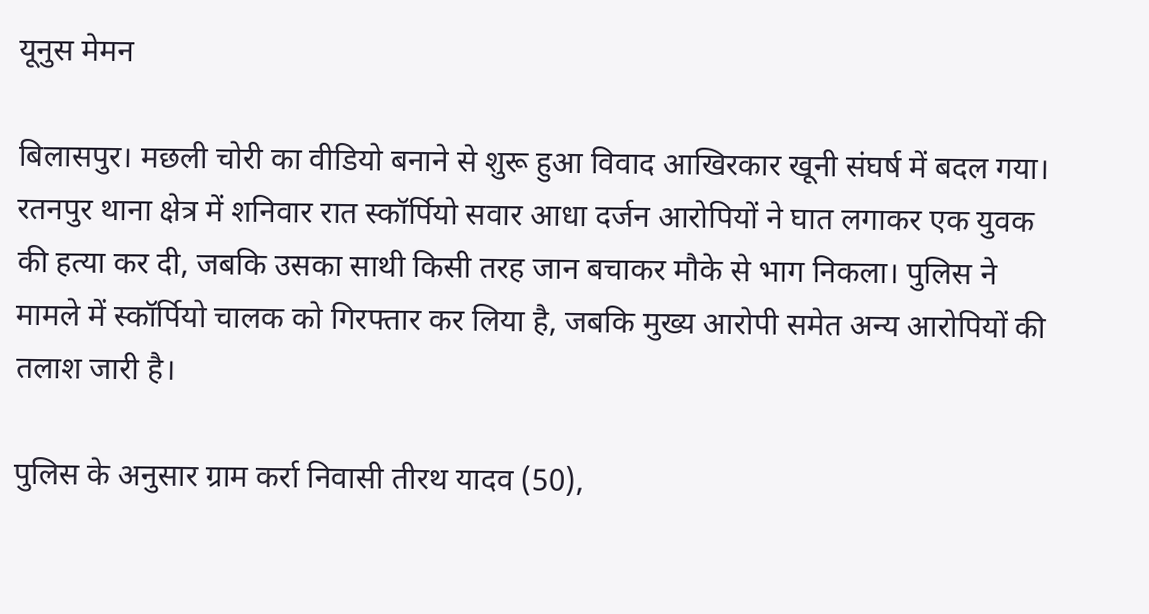यूनुस मेमन

बिलासपुर। मछली चोरी का वीडियो बनाने से शुरू हुआ विवाद आखिरकार खूनी संघर्ष में बदल गया। रतनपुर थाना क्षेत्र में शनिवार रात स्कॉर्पियो सवार आधा दर्जन आरोपियों ने घात लगाकर एक युवक की हत्या कर दी, जबकि उसका साथी किसी तरह जान बचाकर मौके से भाग निकला। पुलिस ने मामले में स्कॉर्पियो चालक को गिरफ्तार कर लिया है, जबकि मुख्य आरोपी समेत अन्य आरोपियों की तलाश जारी है।

पुलिस के अनुसार ग्राम कर्रा निवासी तीरथ यादव (50),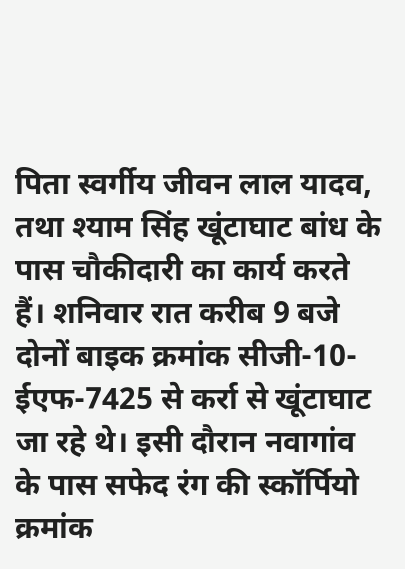पिता स्वर्गीय जीवन लाल यादव, तथा श्याम सिंह खूंटाघाट बांध के पास चौकीदारी का कार्य करते हैं। शनिवार रात करीब 9 बजे दोनों बाइक क्रमांक सीजी-10-ईएफ-7425 से कर्रा से खूंटाघाट जा रहे थे। इसी दौरान नवागांव के पास सफेद रंग की स्कॉर्पियो क्रमांक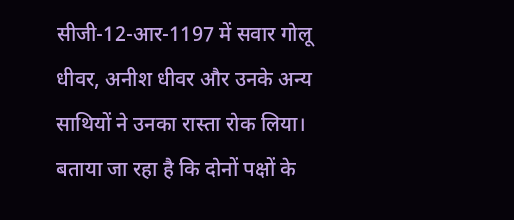सीजी-12-आर-1197 में सवार गोलू धीवर, अनीश धीवर और उनके अन्य साथियों ने उनका रास्ता रोक लिया।
बताया जा रहा है कि दोनों पक्षों के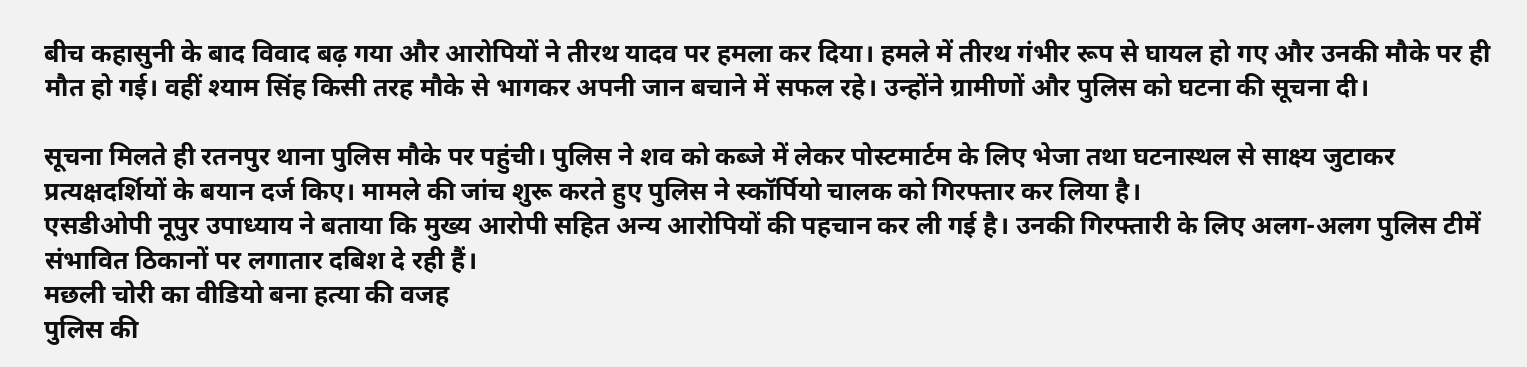बीच कहासुनी के बाद विवाद बढ़ गया और आरोपियों ने तीरथ यादव पर हमला कर दिया। हमले में तीरथ गंभीर रूप से घायल हो गए और उनकी मौके पर ही मौत हो गई। वहीं श्याम सिंह किसी तरह मौके से भागकर अपनी जान बचाने में सफल रहे। उन्होंने ग्रामीणों और पुलिस को घटना की सूचना दी।

सूचना मिलते ही रतनपुर थाना पुलिस मौके पर पहुंची। पुलिस ने शव को कब्जे में लेकर पोस्टमार्टम के लिए भेजा तथा घटनास्थल से साक्ष्य जुटाकर प्रत्यक्षदर्शियों के बयान दर्ज किए। मामले की जांच शुरू करते हुए पुलिस ने स्कॉर्पियो चालक को गिरफ्तार कर लिया है।
एसडीओपी नूपुर उपाध्याय ने बताया कि मुख्य आरोपी सहित अन्य आरोपियों की पहचान कर ली गई है। उनकी गिरफ्तारी के लिए अलग-अलग पुलिस टीमें संभावित ठिकानों पर लगातार दबिश दे रही हैं।
मछली चोरी का वीडियो बना हत्या की वजह
पुलिस की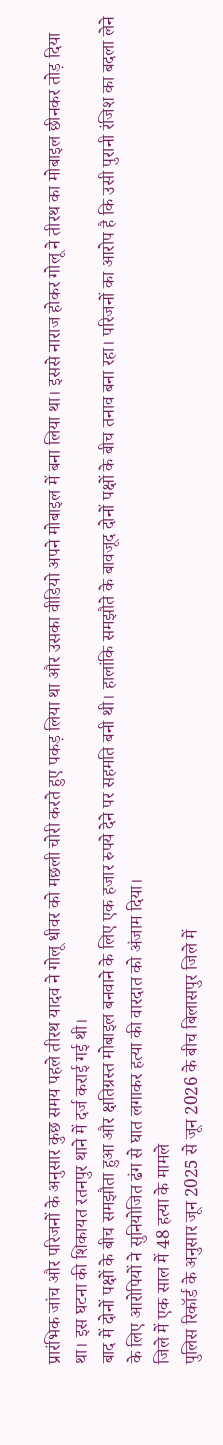प्रारंभिक जांच और परिजनों के अनुसार कुछ समय पहले तीरथ यादव ने गोलू धीवर को मछली चोरी करते हुए पकड़ लिया था और उसका वीडियो अपने मोबाइल में बना लिया था। इससे नाराज होकर गोलू ने तीरथ का मोबाइल छीनकर तोड़ दिया था। इस घटना की शिकायत रतनपुर थाने में दर्ज कराई गई थी।
बाद में दोनों पक्षों के बीच समझौता हुआ और क्षतिग्रस्त मोबाइल बनवाने के लिए एक हजार रुपये देने पर सहमति बनी थी। हालांकि समझौते के बावजूद दोनों पक्षों के बीच तनाव बना रहा। परिजनों का आरोप है कि उसी पुरानी रंजिश का बदला लेने के लिए आरोपियों ने सुनियोजित ढंग से घात लगाकर हत्या की वारदात को अंजाम दिया।
जिले में एक साल में 48 हत्या के मामले
पुलिस रिकॉर्ड के अनुसार जून 2025 से जून 2026 के बीच बिलासपुर जिले में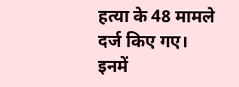हत्या के 48 मामले दर्ज किए गए। इनमें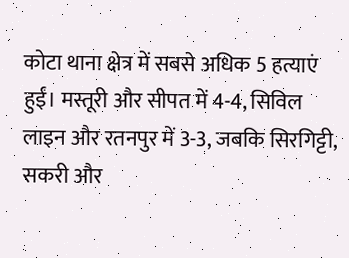कोटा थाना क्षेत्र में सबसे अधिक 5 हत्याएं हुईं। मस्तूरी और सीपत में 4-4, सिविल लाइन और रतनपुर में 3-3, जबकि सिरगिट्टी, सकरी और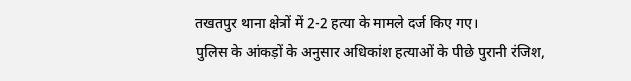तखतपुर थाना क्षेत्रों में 2-2 हत्या के मामले दर्ज किए गए।
पुलिस के आंकड़ों के अनुसार अधिकांश हत्याओं के पीछे पुरानी रंजिश,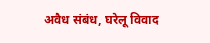अवैध संबंध, घरेलू विवाद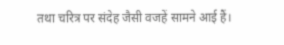तथा चरित्र पर संदेह जैसी वजहें सामने आई हैं।